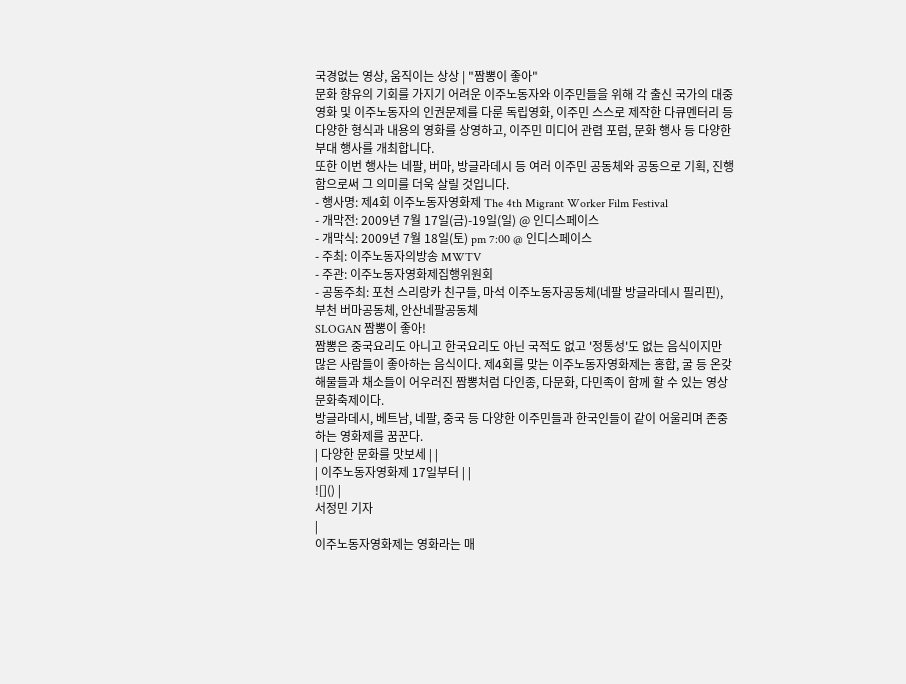국경없는 영상, 움직이는 상상 | "짬뽕이 좋아"
문화 향유의 기회를 가지기 어려운 이주노동자와 이주민들을 위해 각 출신 국가의 대중영화 및 이주노동자의 인권문제를 다룬 독립영화, 이주민 스스로 제작한 다큐멘터리 등 다양한 형식과 내용의 영화를 상영하고, 이주민 미디어 관렴 포럼, 문화 행사 등 다양한 부대 행사를 개최합니다.
또한 이번 행사는 네팔, 버마, 방글라데시 등 여러 이주민 공동체와 공동으로 기획, 진행함으로써 그 의미를 더욱 살릴 것입니다.
- 행사명: 제4회 이주노동자영화제 The 4th Migrant Worker Film Festival
- 개막전: 2009년 7월 17일(금)-19일(일) @ 인디스페이스
- 개막식: 2009년 7월 18일(토) pm 7:00 @ 인디스페이스
- 주최: 이주노동자의방송 MWTV
- 주관: 이주노동자영화제집행위원회
- 공동주최: 포천 스리랑카 친구들, 마석 이주노동자공동체(네팔 방글라데시 필리핀), 부천 버마공동체, 안산네팔공동체
SLOGAN 짬뽕이 좋아!
짬뽕은 중국요리도 아니고 한국요리도 아닌 국적도 없고 '정통성'도 없는 음식이지만 많은 사람들이 좋아하는 음식이다. 제4회를 맞는 이주노동자영화제는 홍합, 굴 등 온갖 해물들과 채소들이 어우러진 짬뽕처럼 다인종, 다문화, 다민족이 함께 할 수 있는 영상문화축제이다.
방글라데시, 베트남, 네팔, 중국 등 다양한 이주민들과 한국인들이 같이 어울리며 존중하는 영화제를 꿈꾼다.
| 다양한 문화를 맛보세 | |
| 이주노동자영화제 17일부터 | |
![]() |
서정민 기자
|
이주노동자영화제는 영화라는 매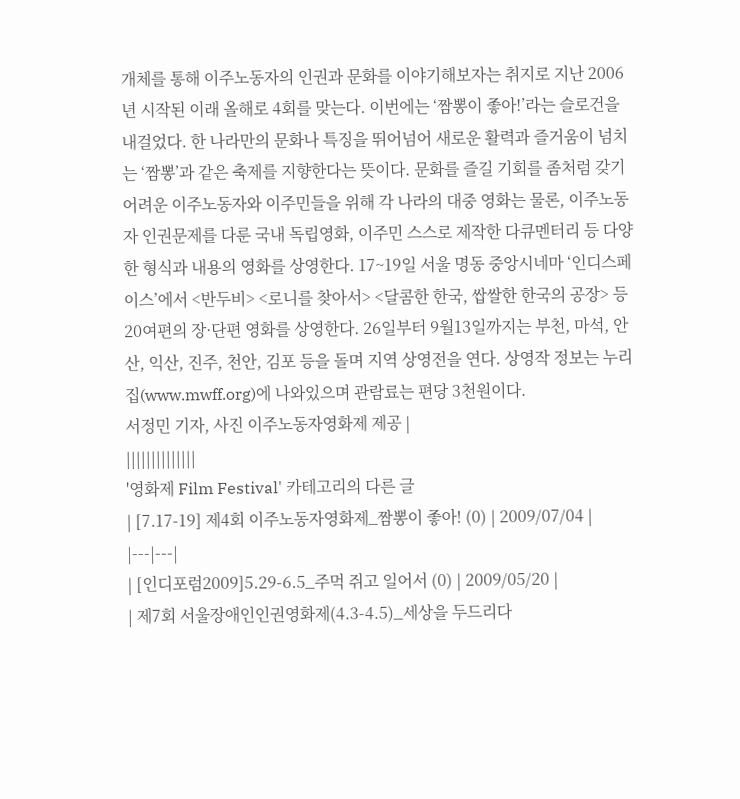개체를 통해 이주노동자의 인권과 문화를 이야기해보자는 취지로 지난 2006년 시작된 이래 올해로 4회를 맞는다. 이번에는 ‘짬뽕이 좋아!’라는 슬로건을 내걸었다. 한 나라만의 문화나 특징을 뛰어넘어 새로운 활력과 즐거움이 넘치는 ‘짬뽕’과 같은 축제를 지향한다는 뜻이다. 문화를 즐길 기회를 좀처럼 갖기 어려운 이주노동자와 이주민들을 위해 각 나라의 대중 영화는 물론, 이주노동자 인권문제를 다룬 국내 독립영화, 이주민 스스로 제작한 다큐멘터리 등 다양한 형식과 내용의 영화를 상영한다. 17~19일 서울 명동 중앙시네마 ‘인디스페이스’에서 <반두비> <로니를 찾아서> <달콤한 한국, 쌉쌀한 한국의 공장> 등 20여편의 장·단편 영화를 상영한다. 26일부터 9월13일까지는 부천, 마석, 안산, 익산, 진주, 천안, 김포 등을 돌며 지역 상영전을 연다. 상영작 정보는 누리집(www.mwff.org)에 나와있으며 관람료는 편당 3천원이다.
서정민 기자, 사진 이주노동자영화제 제공 |
||||||||||||||
'영화제 Film Festival' 카테고리의 다른 글
| [7.17-19] 제4회 이주노동자영화제_짬뽕이 좋아! (0) | 2009/07/04 |
|---|---|
| [인디포럼2009]5.29-6.5_주먹 쥐고 일어서 (0) | 2009/05/20 |
| 제7회 서울장애인인권영화제(4.3-4.5)_세상을 두드리다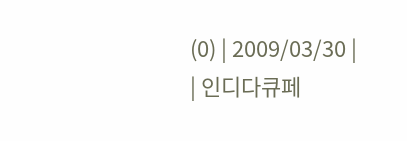(0) | 2009/03/30 |
| 인디다큐페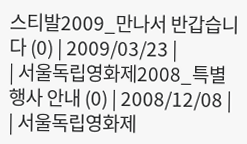스티발2009_만나서 반갑습니다 (0) | 2009/03/23 |
| 서울독립영화제2008_특별행사 안내 (0) | 2008/12/08 |
| 서울독립영화제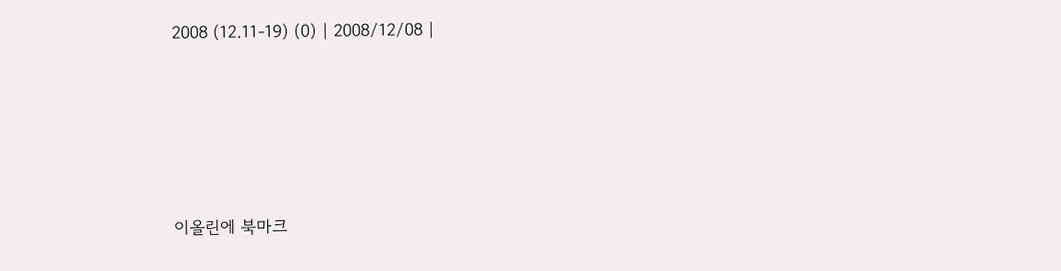2008 (12.11-19) (0) | 2008/12/08 |





이올린에 북마크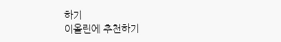하기
이올린에 추천하기